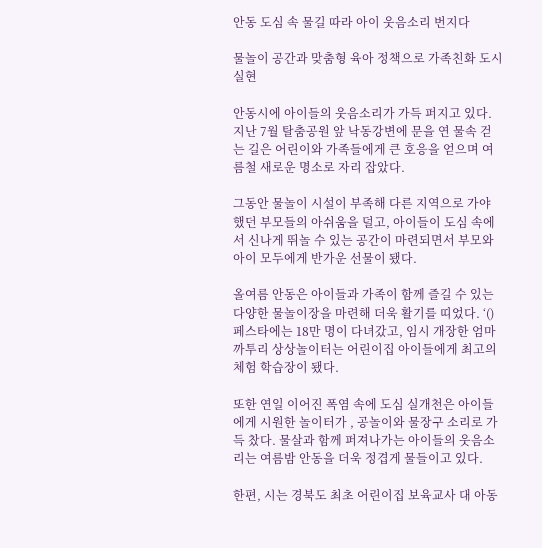안동 도심 속 물길 따라 아이 웃음소리 번지다

물놀이 공간과 맞춤형 육아 정책으로 가족친화 도시 실현

안동시에 아이들의 웃음소리가 가득 퍼지고 있다. 지난 7월 탈춤공원 앞 낙동강변에 문을 연 물속 걷는 길은 어린이와 가족들에게 큰 호응을 얻으며 여름철 새로운 명소로 자리 잡았다.

그동안 물놀이 시설이 부족해 다른 지역으로 가야 했던 부모들의 아쉬움을 덜고, 아이들이 도심 속에서 신나게 뛰놀 수 있는 공간이 마련되면서 부모와 아이 모두에게 반가운 선물이 됐다.

올여름 안동은 아이들과 가족이 함께 즐길 수 있는 다양한 물놀이장을 마련해 더욱 활기를 띠었다. ‘()페스타에는 18만 명이 다녀갔고, 임시 개장한 엄마까투리 상상놀이터는 어린이집 아이들에게 최고의 체험 학습장이 됐다.

또한 연일 이어진 폭염 속에 도심 실개천은 아이들에게 시원한 놀이터가 , 공놀이와 물장구 소리로 가득 찼다. 물살과 함께 퍼져나가는 아이들의 웃음소리는 여름밤 안동을 더욱 정겹게 물들이고 있다.

한편, 시는 경북도 최초 어린이집 보육교사 대 아동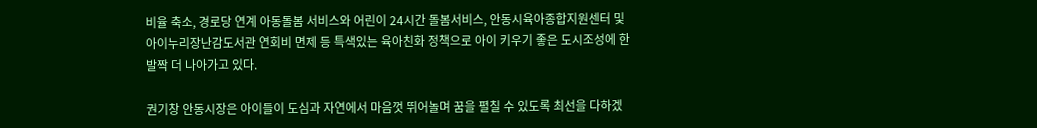비율 축소, 경로당 연계 아동돌봄 서비스와 어린이 24시간 돌봄서비스, 안동시육아종합지원센터 및 아이누리장난감도서관 연회비 면제 등 특색있는 육아친화 정책으로 아이 키우기 좋은 도시조성에 한 발짝 더 나아가고 있다.

권기창 안동시장은 아이들이 도심과 자연에서 마음껏 뛰어놀며 꿈을 펼칠 수 있도록 최선을 다하겠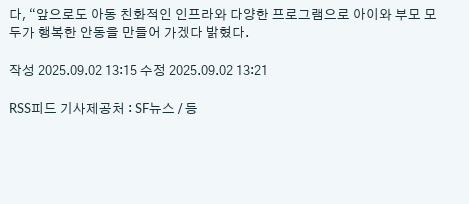다, “앞으로도 아동 친화적인 인프라와 다양한 프로그램으로 아이와 부모 모두가 행복한 안동을 만들어 가겠다 밝혔다.

작성 2025.09.02 13:15 수정 2025.09.02 13:21

RSS피드 기사제공처 : SF뉴스 / 등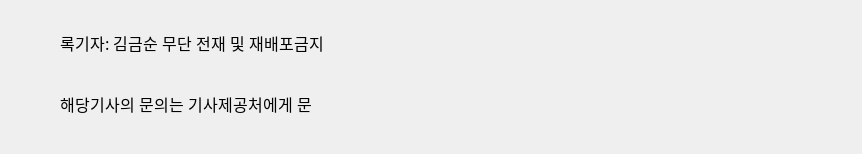록기자: 김금순 무단 전재 및 재배포금지

해당기사의 문의는 기사제공처에게 문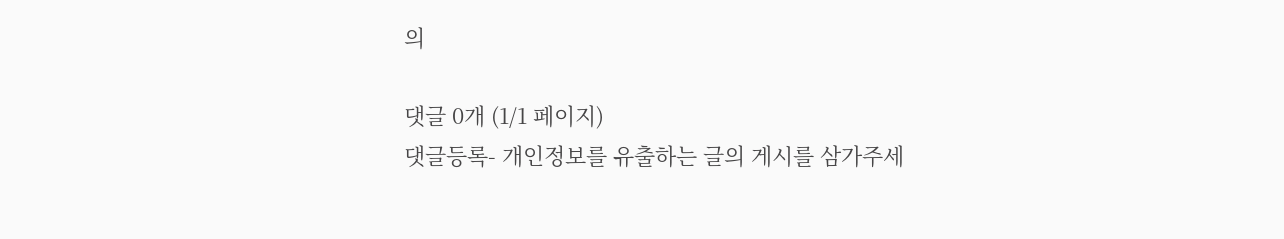의

댓글 0개 (1/1 페이지)
댓글등록- 개인정보를 유출하는 글의 게시를 삼가주세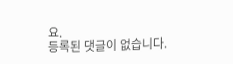요.
등록된 댓글이 없습니다.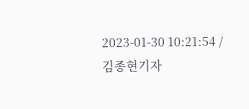2023-01-30 10:21:54 / 김종현기자